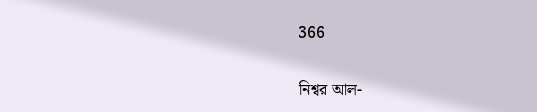366

নিশ্বর আল-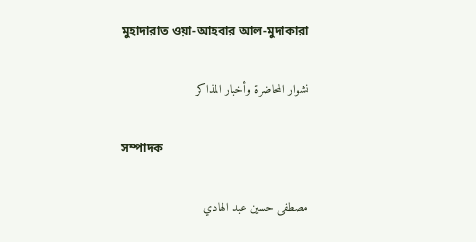মুহাদারাত ওয়া-আহবার আল-মুদাকারা

نشوار المحاضرة وأخبار المذاكر

সম্পাদক

مصطفى حسين عبد الهادي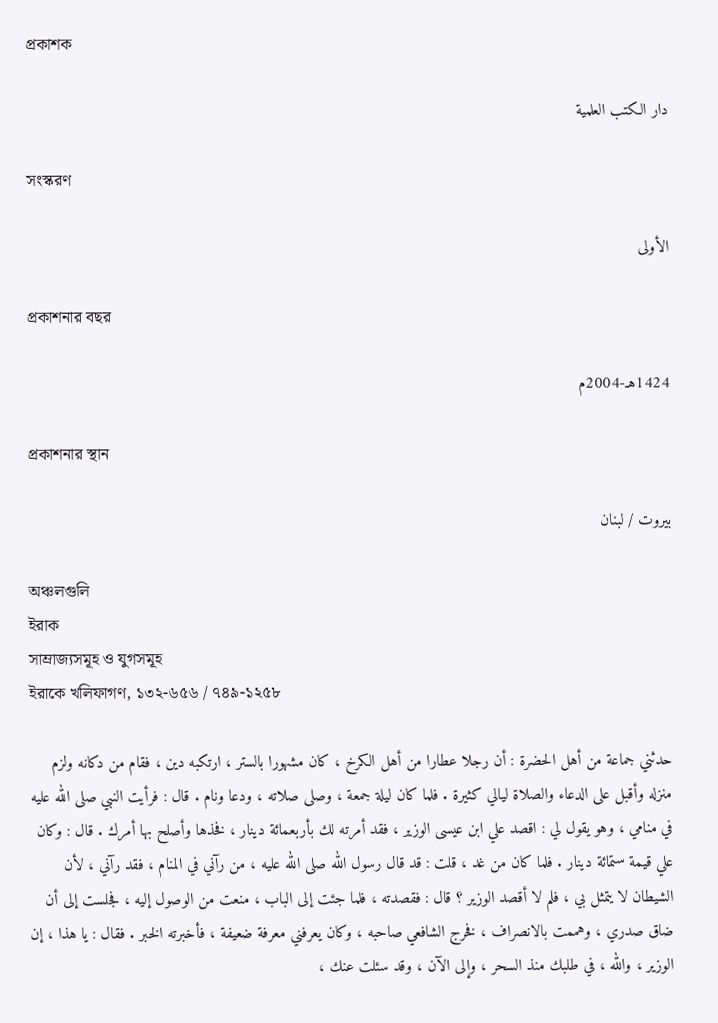প্রকাশক

دار الكتب العلمية

সংস্করণ

الأولى

প্রকাশনার বছর

1424هـ-2004م

প্রকাশনার স্থান

بيروت / لبنان

অঞ্চলগুলি
ইরাক
সাম্রাজ্যসমূহ ও যুগসমূহ
ইরাকে খলিফাগণ, ১৩২-৬৫৬ / ৭৪৯-১২৫৮

حدثني جماعة من أهل الحضرة : أن رجلا عطارا من أهل الكرخ ، كان مشهورا بالستر ، ارتكبه دين ، فقام من دكانه ولزم منزله وأقبل على الدعاء والصلاة ليالي كثيرة . فلما كان ليلة جمعة ، وصلى صلاته ، ودعا ونام . قال : فرأيت النبي صلى الله عليه في منامي ، وهو يقول لي : اقصد علي ابن عيسى الوزير ، فقد أمرته لك بأربعمائة دينار ، فخذها وأصلح بها أمرك . قال : وكان علي قيمة ستمائة دينار . فلما كان من غد ، قلت : قد قال رسول الله صلى الله عليه ، من رآني في المنام ، فقد رآني ، لأن الشيطان لا يتمثل بي ، فلم لا أقصد الوزير ؟ قال : فقصدته ، فلما جئت إلى الباب ، منعت من الوصول إليه ، فجلست إلى أن ضاق صدري ، وهممت بالانصراف ، فخرج الشافعي صاحبه ، وكان يعرفني معرفة ضعيفة ، فأخبرته الخبر . فقال : يا هذا ، إن الوزير ، والله ، في طلبك منذ السحر ، وإلى الآن ، وقد سئلت عنك ،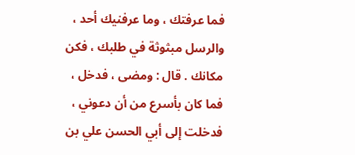فما عرفتك ، وما عرفنيك أحد ، والرسل مبثوثة في طلبك ، فكن مكانك . قال : ومضى ، فدخل ، فما كان بأسرع من أن دعوني ، فدخلت إلى أبي الحسن علي بن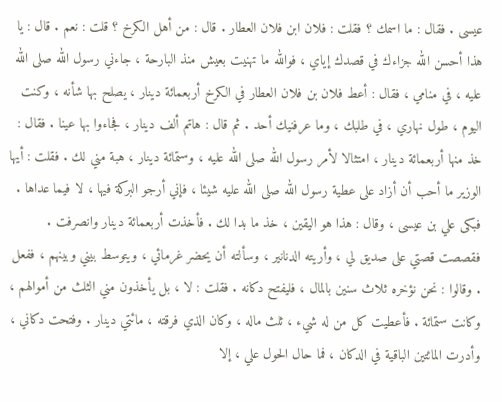عيسى . فقال : ما اسمك ؟ فقلت : فلان ابن فلان العطار . قال : من أهل الكرخ ؟ قلت : نعم . قال : يا هذا أحسن الله جزاءك في قصدك إياي ، فوالله ما تهنيت بعيش منذ البارحة ، جاءني رسول الله صلى الله عليه ، في منامي ، فقال : أعط فلان بن فلان العطار في الكرخ أربعمائة دينار ، يصلح بها شأنه ، وكنت اليوم ، طول نهاري ، في طلبك ، وما عرفنيك أحد . ثم قال : هاتم ألف دينار ، فجاءوا بها عينا . فقال : خذ منها أربعمائة دينار ، امتثالا لأمر رسول الله صلى الله عليه ، وستمائة دينار ، هبة مني لك . فقلت : أيها الوزير ما أحب أن أزاد على عطية رسول الله صلى الله عليه شيئا ، فإني أرجو البركة فيها ، لا فيما عداها . فبكى علي بن عيسى ، وقال : هذا هو اليقين ، خذ ما بدا لك . فأخذت أربعمائة دينار وانصرفت . فقصصت قصتي على صديق لي ، وأريته الدنانير ، وسألته أن يحضر غرمائي ، ويتوسط بيني وبينهم ، ففعل . وقالوا : نحن نؤخره ثلاث سنين بالمال ، فليفتح دكانه . فقلت : لا ، بل يأخذون مني الثلث من أموالهم ، وكانت ستمائة . فأعطيت كل من له شيء ، ثلث ماله ، وكان الذي فرقته ، مائتي دينار . وفتحت دكاني ، وأدرت المائتين الباقية في الدكان ، فما حال الحول علي ، إلا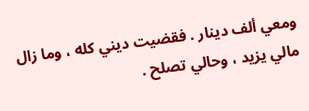ومعي ألف دينار . فقضيت ديني كله ، وما زال مالي يزيد ، وحالي تصلح .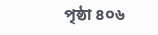পৃষ্ঠা ৪০৬